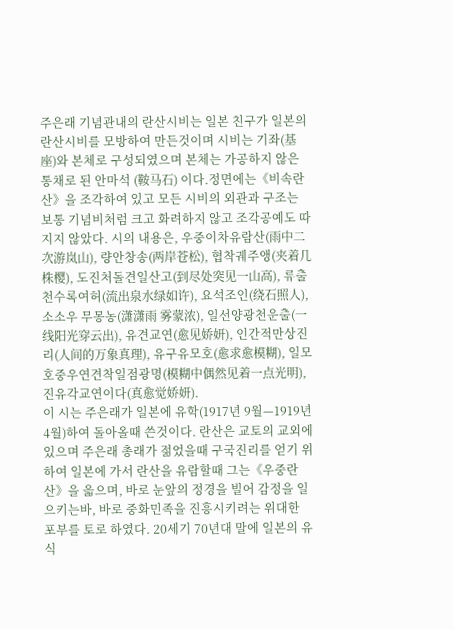주은래 기념관내의 란산시비는 일본 친구가 일본의 란산시비를 모방하여 만든것이며 시비는 기좌(基座)와 본체로 구성되였으며 본체는 가공하지 않은 통채로 된 안마석 (鞍马石) 이다.정면에는《비속란산》을 조각하여 있고 모든 시비의 외관과 구조는 보통 기념비처럼 크고 화려하지 않고 조각공예도 따지지 않았다. 시의 내용은, 우중이차유람산(雨中二次游岚山), 량안창송(两岸苍松), 협착궤주앵(夹着几株樱), 도진처돌견일산고(到尽处突见一山高), 류출천수록여허(流出泉水绿如许), 요석조인(绕石照人), 소소우 무몽농(潇潇雨 雾蒙浓), 일선양광천운출(一线阳光穿云出), 유견교연(愈见娇妍), 인간적만상진리(人间的万象真理), 유구유모호(愈求愈模糊), 일모호중우연견착일점광명(模糊中偶然见着一点光明), 진유각교연이다(真愈觉娇妍).
이 시는 주은래가 일본에 유학(1917년 9월—1919년 4월)하여 돌아올때 쓴것이다. 란산은 교토의 교외에 있으며 주은래 총래가 젊었을때 구국진리를 얻기 위하여 일본에 가서 란산을 유람할때 그는《우중란산》을 읇으며, 바로 눈앞의 정경을 빌어 감정을 일으키는바, 바로 중화민족을 진흥시키려는 위대한 포부를 토로 하였다. 20세기 70년대 말에 일본의 유식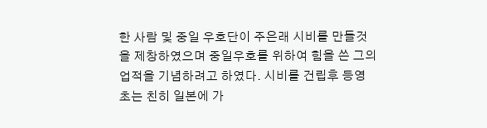한 사람 및 중일 우호단이 주은래 시비를 만들것을 제창하였으며 중일우호를 위하여 힘을 쓴 그의 업적을 기념하려고 하였다. 시비를 건립후 등영초는 친히 일본에 가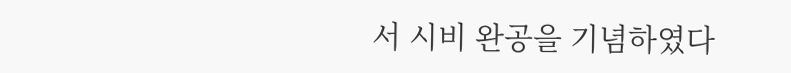서 시비 완공을 기념하였다